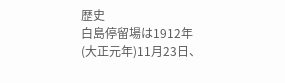歴史
白島停留場は1912年(大正元年)11月23日、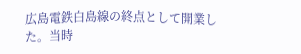広島電鉄白島線の終点として開業した。当時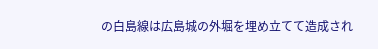の白島線は広島城の外堀を埋め立てて造成され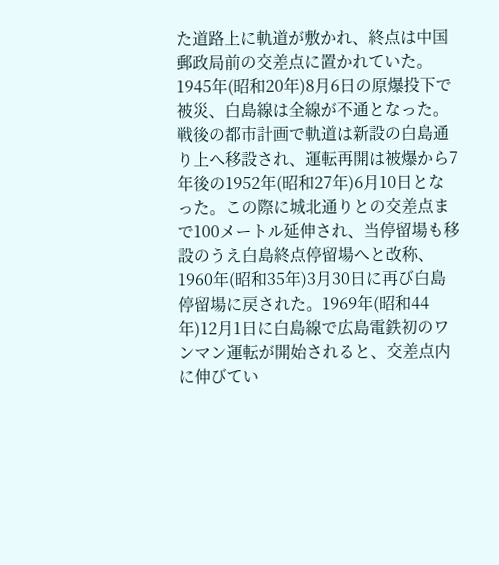た道路上に軌道が敷かれ、終点は中国郵政局前の交差点に置かれていた。1945年(昭和20年)8月6日の原爆投下で被災、白島線は全線が不通となった。戦後の都市計画で軌道は新設の白島通り上へ移設され、運転再開は被爆から7年後の1952年(昭和27年)6月10日となった。この際に城北通りとの交差点まで100メートル延伸され、当停留場も移設のうえ白島終点停留場へと改称、1960年(昭和35年)3月30日に再び白島停留場に戻された。1969年(昭和44年)12月1日に白島線で広島電鉄初のワンマン運転が開始されると、交差点内に伸びてい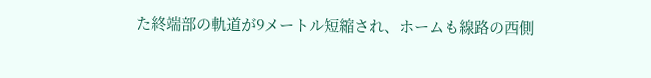た終端部の軌道が9メートル短縮され、ホームも線路の西側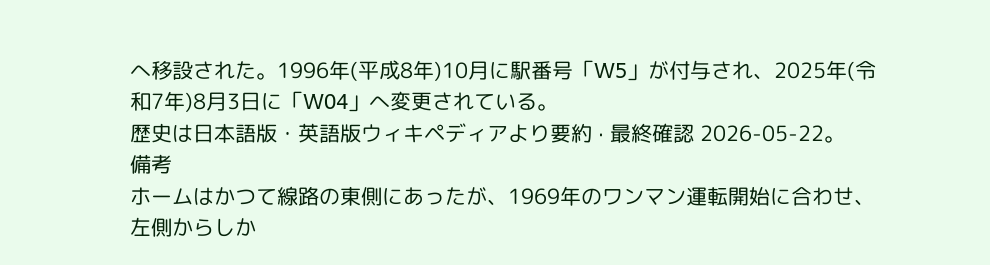へ移設された。1996年(平成8年)10月に駅番号「W5」が付与され、2025年(令和7年)8月3日に「W04」へ変更されている。
歴史は日本語版・英語版ウィキペディアより要約 · 最終確認 2026-05-22。
備考
ホームはかつて線路の東側にあったが、1969年のワンマン運転開始に合わせ、左側からしか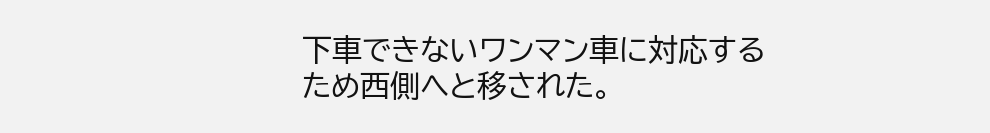下車できないワンマン車に対応するため西側へと移された。